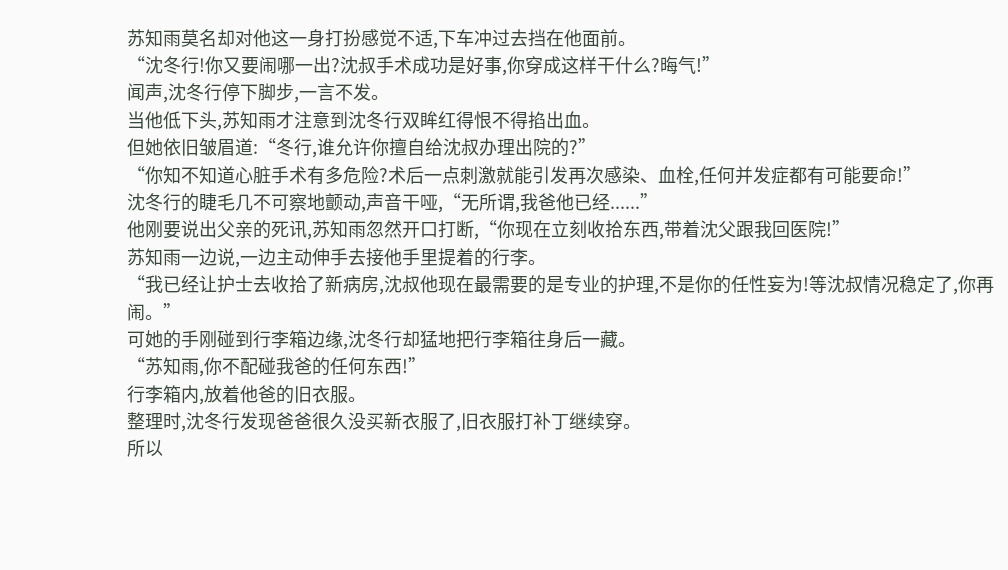苏知雨莫名却对他这一身打扮感觉不适,下车冲过去挡在他面前。
“沈冬行!你又要闹哪一出?沈叔手术成功是好事,你穿成这样干什么?晦气!”
闻声,沈冬行停下脚步,一言不发。
当他低下头,苏知雨才注意到沈冬行双眸红得恨不得掐出血。
但她依旧皱眉道:“冬行,谁允许你擅自给沈叔办理出院的?”
“你知不知道心脏手术有多危险?术后一点刺激就能引发再次感染、血栓,任何并发症都有可能要命!”
沈冬行的睫毛几不可察地颤动,声音干哑,“无所谓,我爸他已经......”
他刚要说出父亲的死讯,苏知雨忽然开口打断,“你现在立刻收拾东西,带着沈父跟我回医院!”
苏知雨一边说,一边主动伸手去接他手里提着的行李。
“我已经让护士去收拾了新病房,沈叔他现在最需要的是专业的护理,不是你的任性妄为!等沈叔情况稳定了,你再闹。”
可她的手刚碰到行李箱边缘,沈冬行却猛地把行李箱往身后一藏。
“苏知雨,你不配碰我爸的任何东西!”
行李箱内,放着他爸的旧衣服。
整理时,沈冬行发现爸爸很久没买新衣服了,旧衣服打补丁继续穿。
所以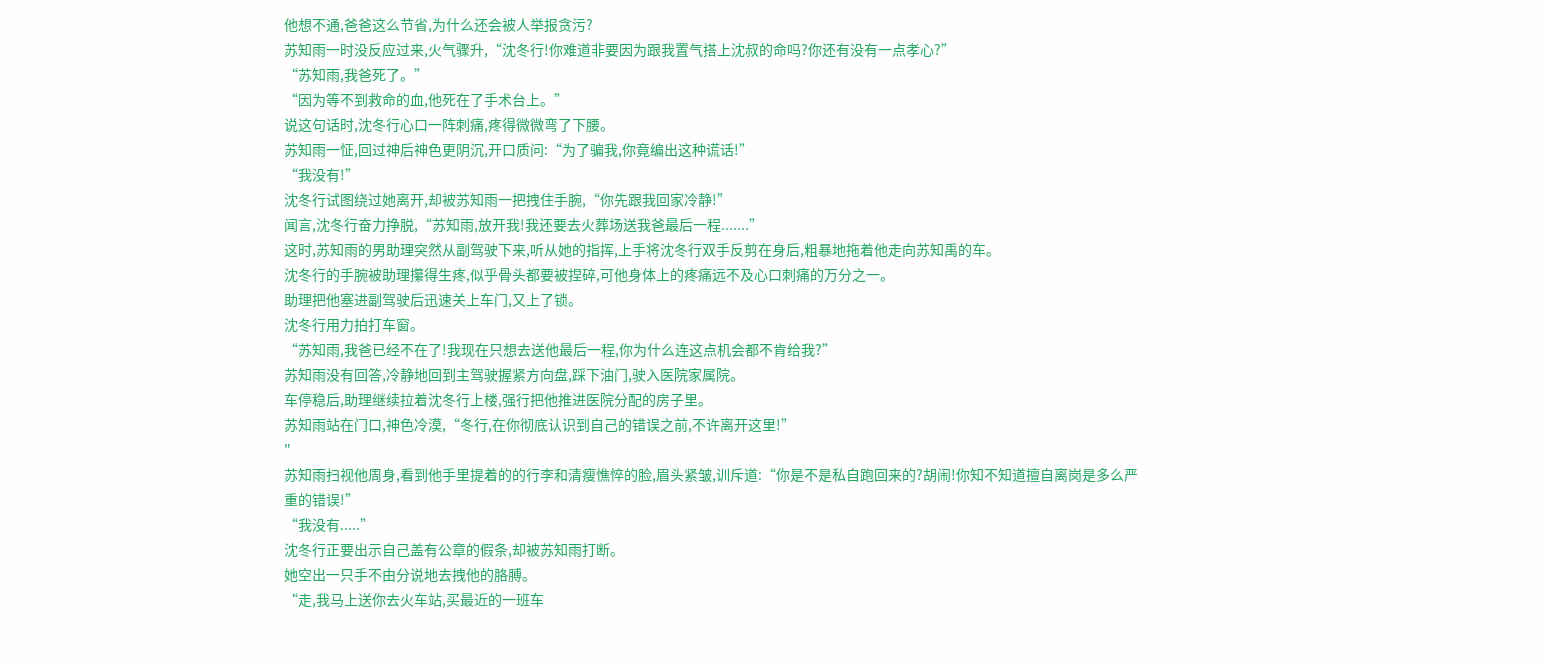他想不通,爸爸这么节省,为什么还会被人举报贪污?
苏知雨一时没反应过来,火气骤升,“沈冬行!你难道非要因为跟我置气搭上沈叔的命吗?你还有没有一点孝心?”
“苏知雨,我爸死了。”
“因为等不到救命的血,他死在了手术台上。”
说这句话时,沈冬行心口一阵刺痛,疼得微微弯了下腰。
苏知雨一怔,回过神后神色更阴沉,开口质问:“为了骗我,你竟编出这种谎话!”
“我没有!”
沈冬行试图绕过她离开,却被苏知雨一把拽住手腕,“你先跟我回家冷静!”
闻言,沈冬行奋力挣脱,“苏知雨,放开我!我还要去火葬场送我爸最后一程.......”
这时,苏知雨的男助理突然从副驾驶下来,听从她的指挥,上手将沈冬行双手反剪在身后,粗暴地拖着他走向苏知禹的车。
沈冬行的手腕被助理攥得生疼,似乎骨头都要被捏碎,可他身体上的疼痛远不及心口刺痛的万分之一。
助理把他塞进副驾驶后迅速关上车门,又上了锁。
沈冬行用力拍打车窗。
“苏知雨,我爸已经不在了!我现在只想去送他最后一程,你为什么连这点机会都不肯给我?”
苏知雨没有回答,冷静地回到主驾驶握紧方向盘,踩下油门,驶入医院家属院。
车停稳后,助理继续拉着沈冬行上楼,强行把他推进医院分配的房子里。
苏知雨站在门口,神色冷漠,“冬行,在你彻底认识到自己的错误之前,不许离开这里!”
"
苏知雨扫视他周身,看到他手里提着的的行李和清瘦憔悴的脸,眉头紧皱,训斥道:“你是不是私自跑回来的?胡闹!你知不知道擅自离岗是多么严重的错误!”
“我没有.....”
沈冬行正要出示自己盖有公章的假条,却被苏知雨打断。
她空出一只手不由分说地去拽他的胳膊。
“走,我马上送你去火车站,买最近的一班车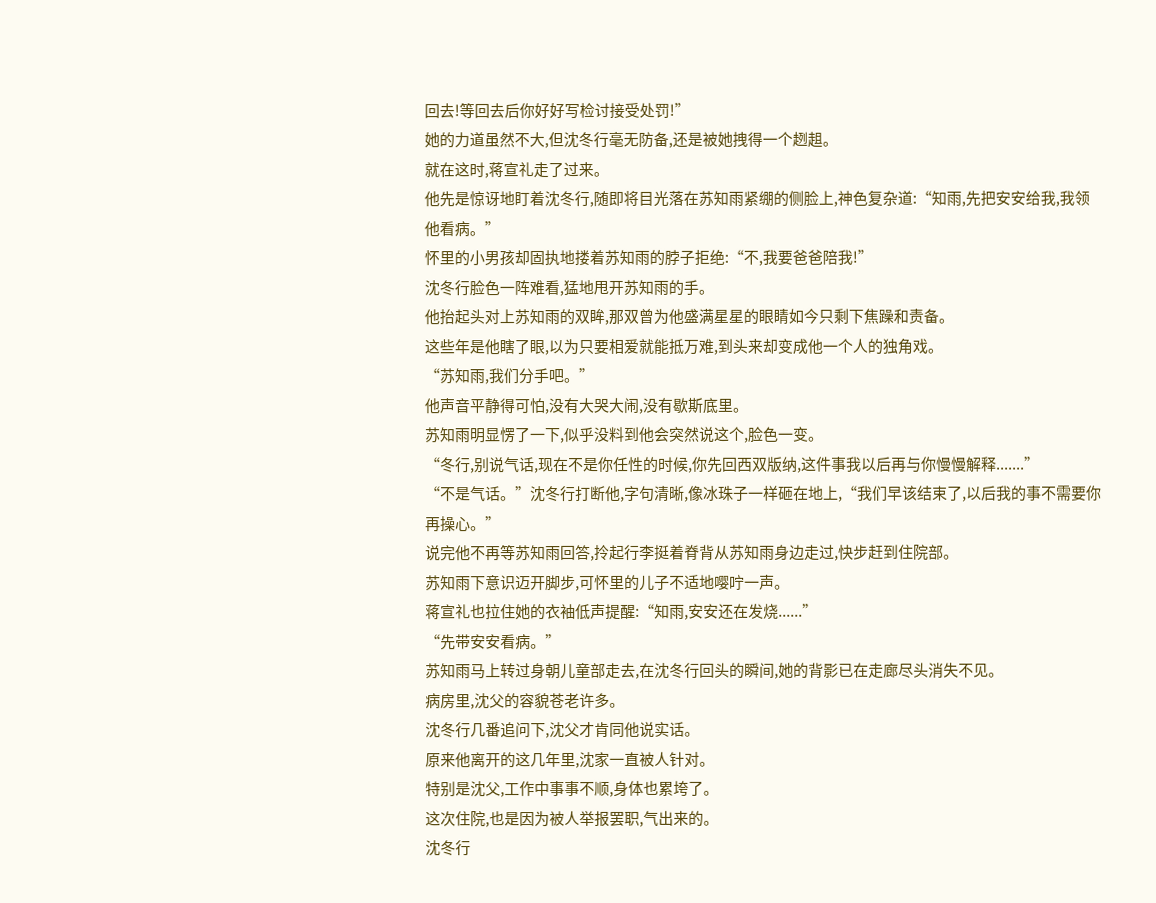回去!等回去后你好好写检讨接受处罚!”
她的力道虽然不大,但沈冬行毫无防备,还是被她拽得一个趔趄。
就在这时,蒋宣礼走了过来。
他先是惊讶地盯着沈冬行,随即将目光落在苏知雨紧绷的侧脸上,神色复杂道:“知雨,先把安安给我,我领他看病。”
怀里的小男孩却固执地搂着苏知雨的脖子拒绝:“不,我要爸爸陪我!”
沈冬行脸色一阵难看,猛地甩开苏知雨的手。
他抬起头对上苏知雨的双眸,那双曾为他盛满星星的眼睛如今只剩下焦躁和责备。
这些年是他瞎了眼,以为只要相爱就能抵万难,到头来却变成他一个人的独角戏。
“苏知雨,我们分手吧。”
他声音平静得可怕,没有大哭大闹,没有歇斯底里。
苏知雨明显愣了一下,似乎没料到他会突然说这个,脸色一变。
“冬行,别说气话,现在不是你任性的时候,你先回西双版纳,这件事我以后再与你慢慢解释.......”
“不是气话。”沈冬行打断他,字句清晰,像冰珠子一样砸在地上,“我们早该结束了,以后我的事不需要你再操心。”
说完他不再等苏知雨回答,拎起行李挺着脊背从苏知雨身边走过,快步赶到住院部。
苏知雨下意识迈开脚步,可怀里的儿子不适地嘤咛一声。
蒋宣礼也拉住她的衣袖低声提醒:“知雨,安安还在发烧......”
“先带安安看病。”
苏知雨马上转过身朝儿童部走去,在沈冬行回头的瞬间,她的背影已在走廊尽头消失不见。
病房里,沈父的容貌苍老许多。
沈冬行几番追问下,沈父才肯同他说实话。
原来他离开的这几年里,沈家一直被人针对。
特别是沈父,工作中事事不顺,身体也累垮了。
这次住院,也是因为被人举报罢职,气出来的。
沈冬行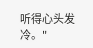听得心头发冷。"